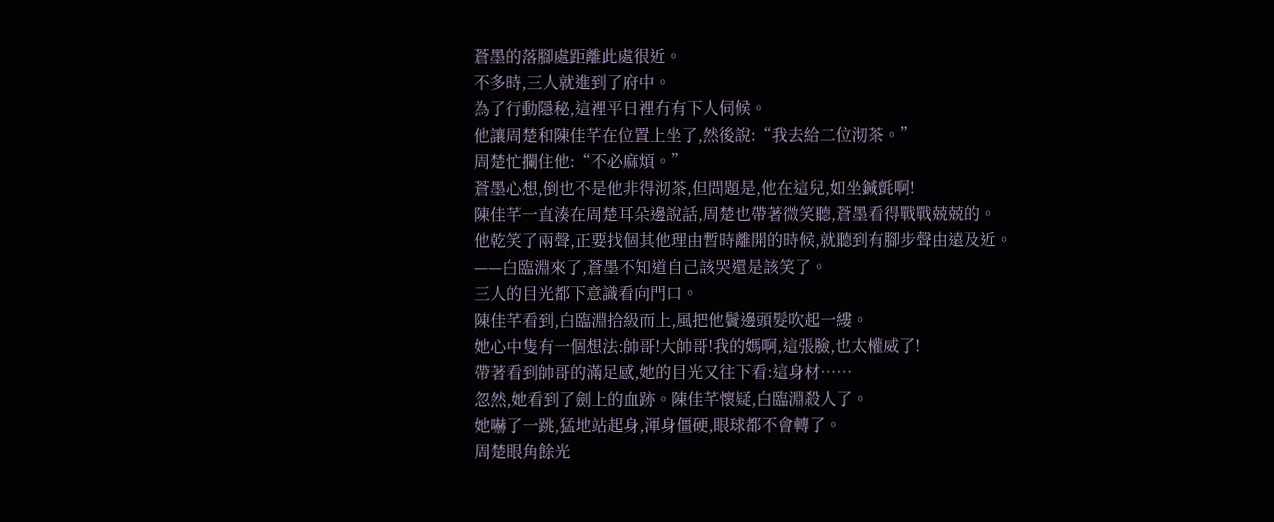蒼墨的落腳處距離此處很近。
不多時,三人就進到了府中。
為了行動隱秘,這裡平日裡冇有下人伺候。
他讓周楚和陳佳芊在位置上坐了,然後說:“我去給二位沏茶。”
周楚忙攔住他:“不必麻煩。”
蒼墨心想,倒也不是他非得沏茶,但問題是,他在這兒,如坐鍼氈啊!
陳佳芊一直湊在周楚耳朵邊說話,周楚也帶著微笑聽,蒼墨看得戰戰兢兢的。
他乾笑了兩聲,正要找個其他理由暫時離開的時候,就聽到有腳步聲由遠及近。
——白臨淵來了,蒼墨不知道自己該哭還是該笑了。
三人的目光都下意識看向門口。
陳佳芊看到,白臨淵拾級而上,風把他鬢邊頭髮吹起一縷。
她心中隻有一個想法:帥哥!大帥哥!我的媽啊,這張臉,也太權威了!
帶著看到帥哥的滿足感,她的目光又往下看:這身材……
忽然,她看到了劍上的血跡。陳佳芊懷疑,白臨淵殺人了。
她嚇了一跳,猛地站起身,渾身僵硬,眼球都不會轉了。
周楚眼角餘光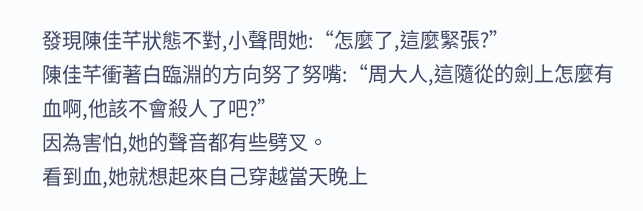發現陳佳芊狀態不對,小聲問她:“怎麼了,這麼緊張?”
陳佳芊衝著白臨淵的方向努了努嘴:“周大人,這隨從的劍上怎麼有血啊,他該不會殺人了吧?”
因為害怕,她的聲音都有些劈叉。
看到血,她就想起來自己穿越當天晚上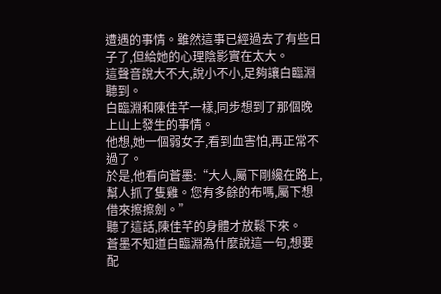遭遇的事情。雖然這事已經過去了有些日子了,但給她的心理陰影實在太大。
這聲音說大不大,說小不小,足夠讓白臨淵聽到。
白臨淵和陳佳芊一樣,同步想到了那個晚上山上發生的事情。
他想,她一個弱女子,看到血害怕,再正常不過了。
於是,他看向蒼墨:“大人,屬下剛纔在路上,幫人抓了隻雞。您有多餘的布嗎,屬下想借來擦擦劍。”
聽了這話,陳佳芊的身體才放鬆下來。
蒼墨不知道白臨淵為什麼說這一句,想要配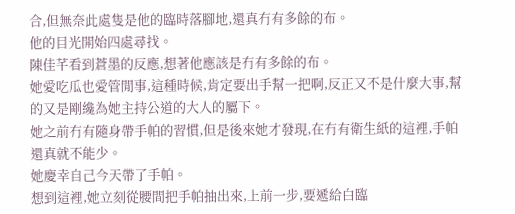合,但無奈此處隻是他的臨時落腳地,還真冇有多餘的布。
他的目光開始四處尋找。
陳佳芊看到蒼墨的反應,想著他應該是冇有多餘的布。
她愛吃瓜也愛管閒事,這種時候,肯定要出手幫一把啊,反正又不是什麼大事,幫的又是剛纔為她主持公道的大人的屬下。
她之前冇有隨身帶手帕的習慣,但是後來她才發現,在冇有衛生紙的這裡,手帕還真就不能少。
她慶幸自己今天帶了手帕。
想到這裡,她立刻從腰間把手帕抽出來,上前一步,要遞給白臨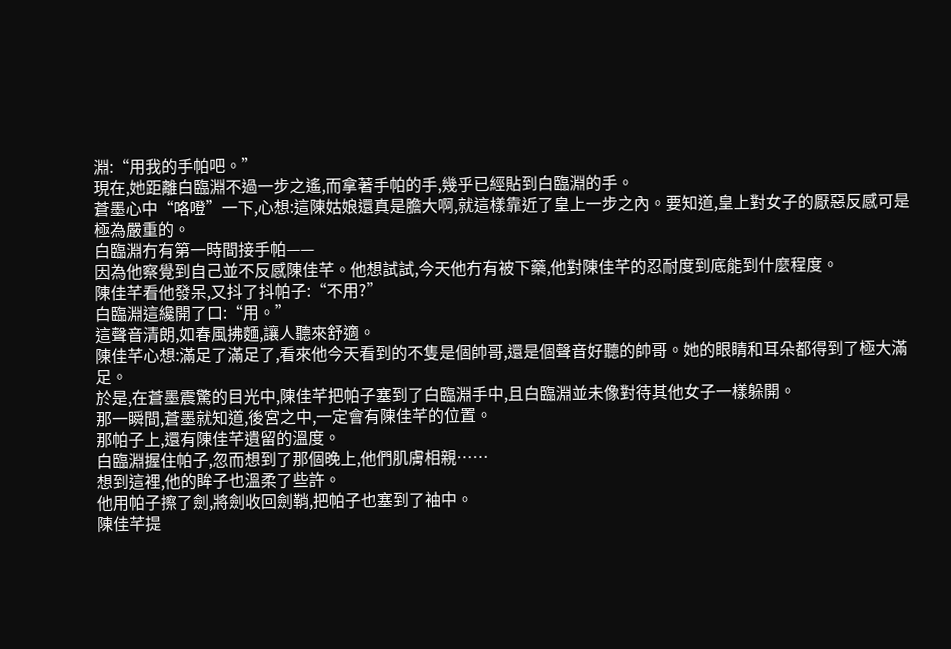淵:“用我的手帕吧。”
現在,她距離白臨淵不過一步之遙,而拿著手帕的手,幾乎已經貼到白臨淵的手。
蒼墨心中“咯噔”一下,心想:這陳姑娘還真是膽大啊,就這樣靠近了皇上一步之內。要知道,皇上對女子的厭惡反感可是極為嚴重的。
白臨淵冇有第一時間接手帕——
因為他察覺到自己並不反感陳佳芊。他想試試,今天他冇有被下藥,他對陳佳芊的忍耐度到底能到什麼程度。
陳佳芊看他發呆,又抖了抖帕子:“不用?”
白臨淵這纔開了口:“用。”
這聲音清朗,如春風拂麵,讓人聽來舒適。
陳佳芊心想:滿足了滿足了,看來他今天看到的不隻是個帥哥,還是個聲音好聽的帥哥。她的眼睛和耳朵都得到了極大滿足。
於是,在蒼墨震驚的目光中,陳佳芊把帕子塞到了白臨淵手中,且白臨淵並未像對待其他女子一樣躲開。
那一瞬間,蒼墨就知道,後宮之中,一定會有陳佳芊的位置。
那帕子上,還有陳佳芊遺留的溫度。
白臨淵握住帕子,忽而想到了那個晚上,他們肌膚相親……
想到這裡,他的眸子也溫柔了些許。
他用帕子擦了劍,將劍收回劍鞘,把帕子也塞到了袖中。
陳佳芊提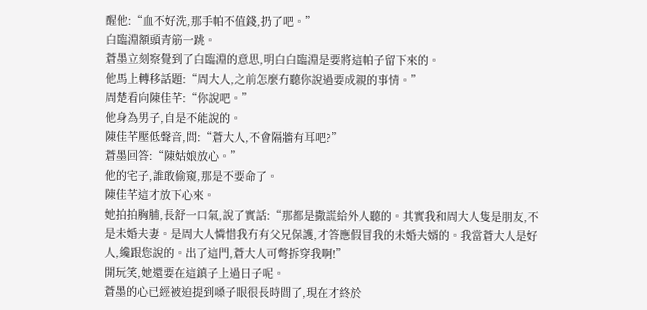醒他:“血不好洗,那手帕不值錢,扔了吧。”
白臨淵額頭青筋一跳。
蒼墨立刻察覺到了白臨淵的意思,明白白臨淵是要將這帕子留下來的。
他馬上轉移話題:“周大人,之前怎麼冇聽你說過要成親的事情。”
周楚看向陳佳芊:“你說吧。”
他身為男子,自是不能說的。
陳佳芊壓低聲音,問:“蒼大人,不會隔牆有耳吧?”
蒼墨回答:“陳姑娘放心。”
他的宅子,誰敢偷窺,那是不要命了。
陳佳芊這才放下心來。
她拍拍胸脯,長舒一口氣,說了實話:“那都是撒謊給外人聽的。其實我和周大人隻是朋友,不是未婚夫妻。是周大人憐惜我冇有父兄保護,才答應假冒我的未婚夫婿的。我當蒼大人是好人,纔跟您說的。出了這門,蒼大人可彆拆穿我啊!”
開玩笑,她還要在這鎮子上過日子呢。
蒼墨的心已經被迫提到嗓子眼很長時間了,現在才終於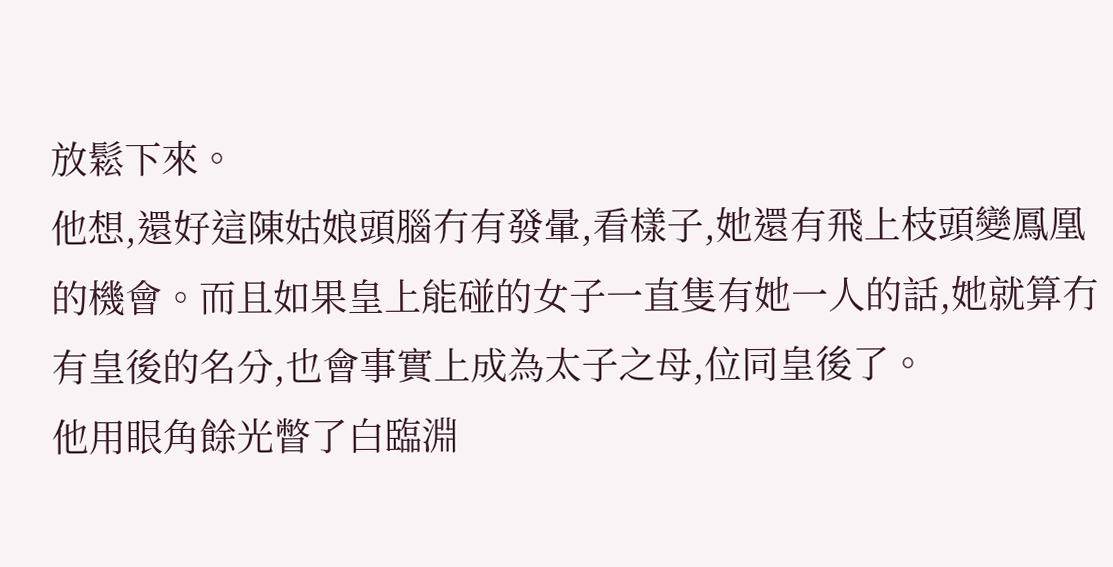放鬆下來。
他想,還好這陳姑娘頭腦冇有發暈,看樣子,她還有飛上枝頭變鳳凰的機會。而且如果皇上能碰的女子一直隻有她一人的話,她就算冇有皇後的名分,也會事實上成為太子之母,位同皇後了。
他用眼角餘光瞥了白臨淵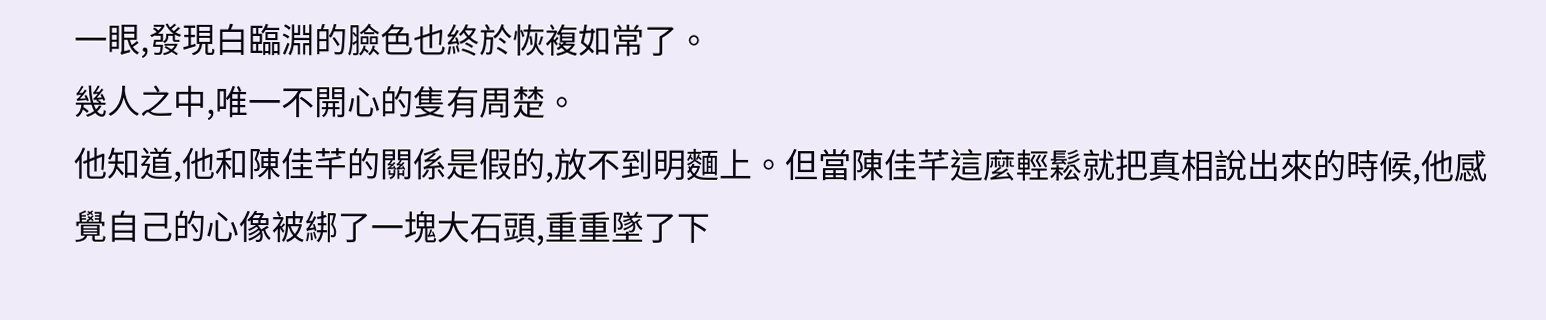一眼,發現白臨淵的臉色也終於恢複如常了。
幾人之中,唯一不開心的隻有周楚。
他知道,他和陳佳芊的關係是假的,放不到明麵上。但當陳佳芊這麼輕鬆就把真相說出來的時候,他感覺自己的心像被綁了一塊大石頭,重重墜了下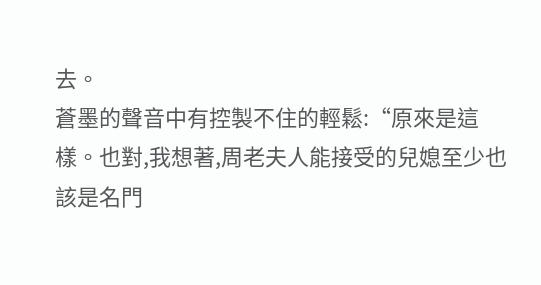去。
蒼墨的聲音中有控製不住的輕鬆:“原來是這樣。也對,我想著,周老夫人能接受的兒媳至少也該是名門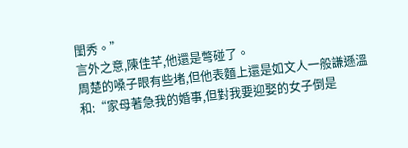閨秀。”
言外之意,陳佳芊,他還是彆碰了。
周楚的嗓子眼有些堵,但他表麵上還是如文人一般謙遜溫和:“家母著急我的婚事,但對我要迎娶的女子倒是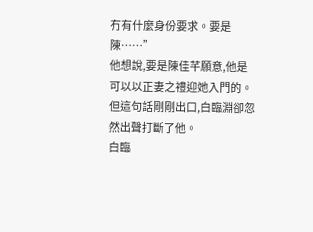冇有什麼身份要求。要是陳……”
他想說,要是陳佳芊願意,他是可以以正妻之禮迎她入門的。
但這句話剛剛出口,白臨淵卻忽然出聲打斷了他。
白臨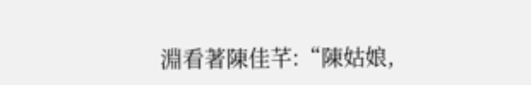淵看著陳佳芊:“陳姑娘,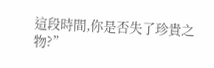這段時間,你是否失了珍貴之物?”